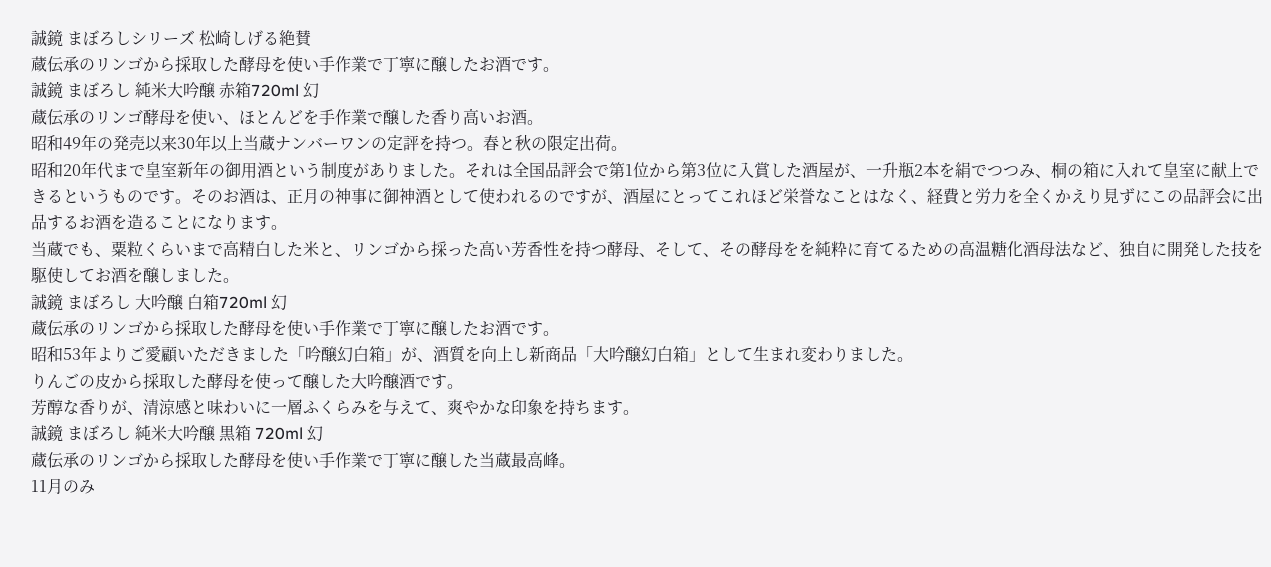誠鏡 まぼろしシリーズ 松崎しげる絶賛
蔵伝承のリンゴから採取した酵母を使い手作業で丁寧に醸したお酒です。
誠鏡 まぼろし 純米大吟醸 赤箱720ml 幻
蔵伝承のリンゴ酵母を使い、ほとんどを手作業で醸した香り高いお酒。
昭和49年の発売以来30年以上当蔵ナンバーワンの定評を持つ。春と秋の限定出荷。
昭和20年代まで皇室新年の御用酒という制度がありました。それは全国品評会で第1位から第3位に入賞した酒屋が、一升瓶2本を絹でつつみ、桐の箱に入れて皇室に献上できるというものです。そのお酒は、正月の神事に御神酒として使われるのですが、酒屋にとってこれほど栄誉なことはなく、経費と労力を全くかえり見ずにこの品評会に出品するお酒を造ることになります。
当蔵でも、粟粒くらいまで高精白した米と、リンゴから採った高い芳香性を持つ酵母、そして、その酵母をを純粋に育てるための高温糖化酒母法など、独自に開発した技を駆使してお酒を醸しました。
誠鏡 まぼろし 大吟醸 白箱720ml 幻
蔵伝承のリンゴから採取した酵母を使い手作業で丁寧に醸したお酒です。
昭和53年よりご愛顧いただきました「吟醸幻白箱」が、酒質を向上し新商品「大吟醸幻白箱」として生まれ変わりました。
りんごの皮から採取した酵母を使って醸した大吟醸酒です。
芳醇な香りが、清涼感と味わいに一層ふくらみを与えて、爽やかな印象を持ちます。
誠鏡 まぼろし 純米大吟醸 黒箱 720ml 幻
蔵伝承のリンゴから採取した酵母を使い手作業で丁寧に醸した当蔵最高峰。
11月のみ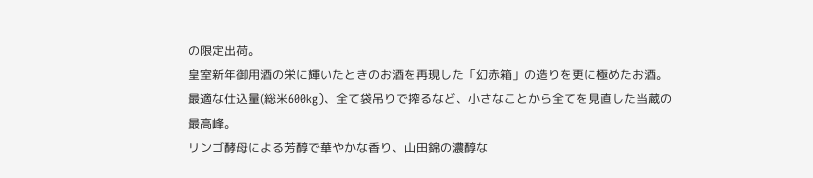の限定出荷。
皇室新年御用酒の栄に輝いたときのお酒を再現した「幻赤箱」の造りを更に極めたお酒。
最適な仕込量(総米600kg)、全て袋吊りで搾るなど、小さなことから全てを見直した当蔵の最高峰。
リンゴ酵母による芳醇で華やかな香り、山田錦の濃醇な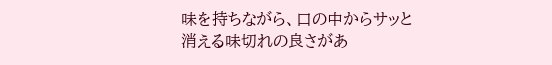味を持ちながら、口の中からサッと消える味切れの良さがあ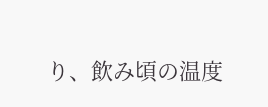り、飲み頃の温度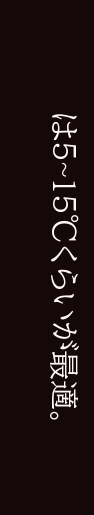は5~15℃くらいが最適。